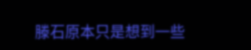滕石原本只是想到一些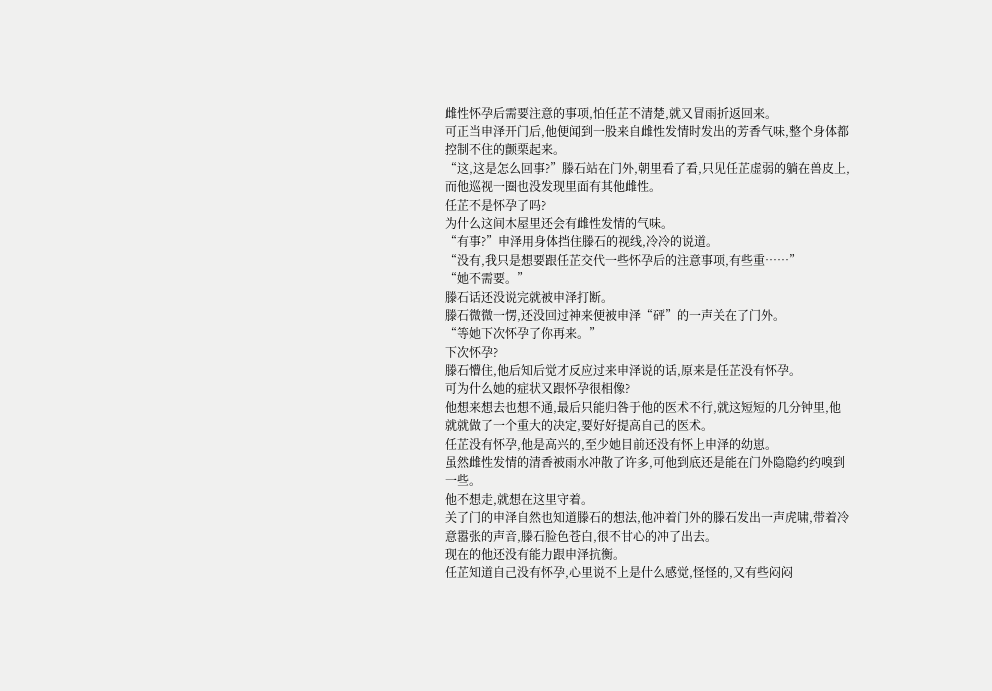雌性怀孕后需要注意的事项,怕任芷不清楚,就又冒雨折返回来。
可正当申泽开门后,他便闻到一股来自雌性发情时发出的芳香气味,整个身体都控制不住的颤栗起来。
“这,这是怎么回事?”滕石站在门外,朝里看了看,只见任芷虚弱的躺在兽皮上,而他巡视一圈也没发现里面有其他雌性。
任芷不是怀孕了吗?
为什么这间木屋里还会有雌性发情的气味。
“有事?”申泽用身体挡住滕石的视线,冷冷的说道。
“没有,我只是想要跟任芷交代一些怀孕后的注意事项,有些重……”
“她不需要。”
滕石话还没说完就被申泽打断。
滕石微微一愣,还没回过神来便被申泽“砰”的一声关在了门外。
“等她下次怀孕了你再来。”
下次怀孕?
滕石懵住,他后知后觉才反应过来申泽说的话,原来是任芷没有怀孕。
可为什么她的症状又跟怀孕很相像?
他想来想去也想不通,最后只能归咎于他的医术不行,就这短短的几分钟里,他就就做了一个重大的决定,要好好提高自己的医术。
任芷没有怀孕,他是高兴的,至少她目前还没有怀上申泽的幼崽。
虽然雌性发情的清香被雨水冲散了许多,可他到底还是能在门外隐隐约约嗅到一些。
他不想走,就想在这里守着。
关了门的申泽自然也知道滕石的想法,他冲着门外的滕石发出一声虎啸,带着冷意嚣张的声音,滕石脸色苍白,很不甘心的冲了出去。
现在的他还没有能力跟申泽抗衡。
任芷知道自己没有怀孕,心里说不上是什么感觉,怪怪的,又有些闷闷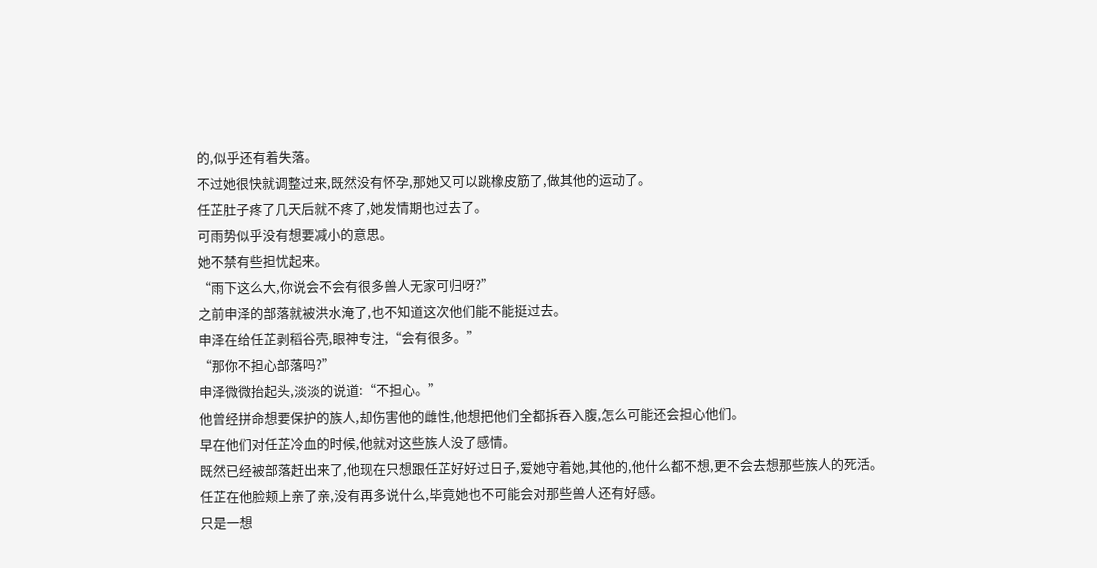的,似乎还有着失落。
不过她很快就调整过来,既然没有怀孕,那她又可以跳橡皮筋了,做其他的运动了。
任芷肚子疼了几天后就不疼了,她发情期也过去了。
可雨势似乎没有想要减小的意思。
她不禁有些担忧起来。
“雨下这么大,你说会不会有很多兽人无家可归呀?”
之前申泽的部落就被洪水淹了,也不知道这次他们能不能挺过去。
申泽在给任芷剥稻谷壳,眼神专注,“会有很多。”
“那你不担心部落吗?”
申泽微微抬起头,淡淡的说道:“不担心。”
他曾经拼命想要保护的族人,却伤害他的雌性,他想把他们全都拆吞入腹,怎么可能还会担心他们。
早在他们对任芷冷血的时候,他就对这些族人没了感情。
既然已经被部落赶出来了,他现在只想跟任芷好好过日子,爱她守着她,其他的,他什么都不想,更不会去想那些族人的死活。
任芷在他脸颊上亲了亲,没有再多说什么,毕竟她也不可能会对那些兽人还有好感。
只是一想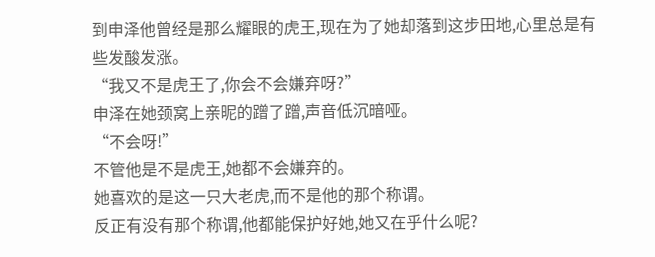到申泽他曾经是那么耀眼的虎王,现在为了她却落到这步田地,心里总是有些发酸发涨。
“我又不是虎王了,你会不会嫌弃呀?”
申泽在她颈窝上亲昵的蹭了蹭,声音低沉暗哑。
“不会呀!”
不管他是不是虎王,她都不会嫌弃的。
她喜欢的是这一只大老虎,而不是他的那个称谓。
反正有没有那个称谓,他都能保护好她,她又在乎什么呢?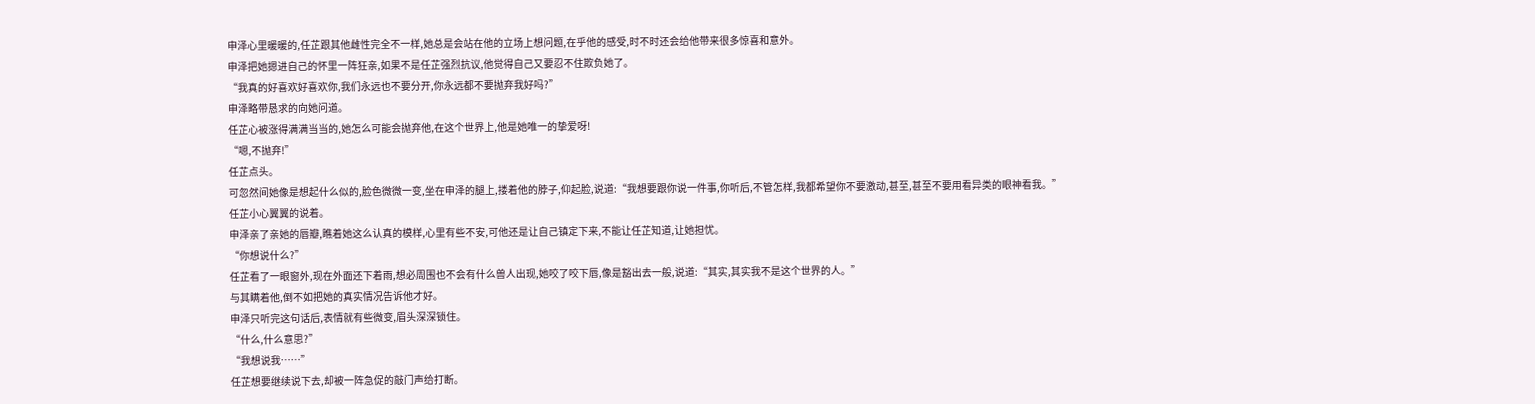申泽心里暖暖的,任芷跟其他雌性完全不一样,她总是会站在他的立场上想问题,在乎他的感受,时不时还会给他带来很多惊喜和意外。
申泽把她摁进自己的怀里一阵狂亲,如果不是任芷强烈抗议,他觉得自己又要忍不住欺负她了。
“我真的好喜欢好喜欢你,我们永远也不要分开,你永远都不要抛弃我好吗?”
申泽略带恳求的向她问道。
任芷心被涨得满满当当的,她怎么可能会抛弃他,在这个世界上,他是她唯一的挚爱呀!
“嗯,不抛弃!”
任芷点头。
可忽然间她像是想起什么似的,脸色微微一变,坐在申泽的腿上,搂着他的脖子,仰起脸,说道:“我想要跟你说一件事,你听后,不管怎样,我都希望你不要激动,甚至,甚至不要用看异类的眼神看我。”
任芷小心翼翼的说着。
申泽亲了亲她的唇瓣,瞧着她这么认真的模样,心里有些不安,可他还是让自己镇定下来,不能让任芷知道,让她担忧。
“你想说什么?”
任芷看了一眼窗外,现在外面还下着雨,想必周围也不会有什么兽人出现,她咬了咬下唇,像是豁出去一般,说道:“其实,其实我不是这个世界的人。”
与其瞒着他,倒不如把她的真实情况告诉他才好。
申泽只听完这句话后,表情就有些微变,眉头深深锁住。
“什么,什么意思?”
“我想说我……”
任芷想要继续说下去,却被一阵急促的敲门声给打断。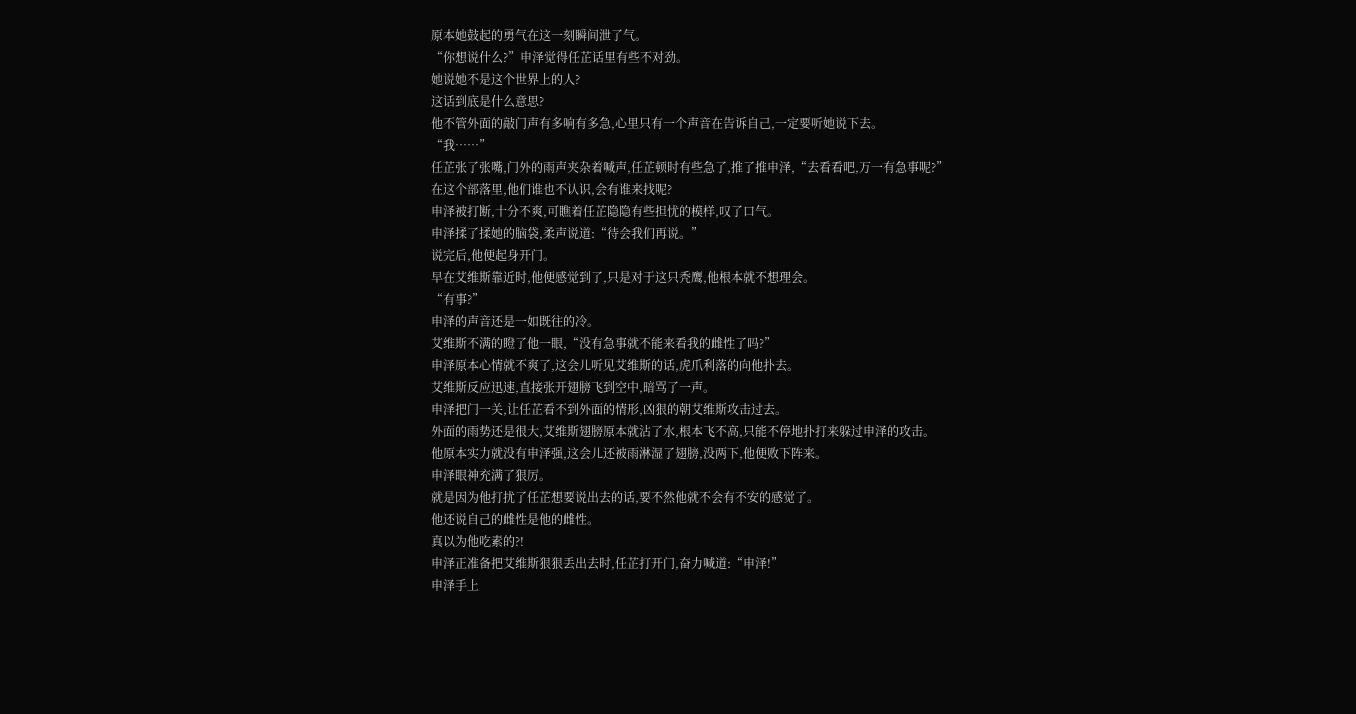原本她鼓起的勇气在这一刻瞬间泄了气。
“你想说什么?”申泽觉得任芷话里有些不对劲。
她说她不是这个世界上的人?
这话到底是什么意思?
他不管外面的敲门声有多响有多急,心里只有一个声音在告诉自己,一定要听她说下去。
“我……”
任芷张了张嘴,门外的雨声夹杂着喊声,任芷顿时有些急了,推了推申泽,“去看看吧,万一有急事呢?”
在这个部落里,他们谁也不认识,会有谁来找呢?
申泽被打断,十分不爽,可瞧着任芷隐隐有些担忧的模样,叹了口气。
申泽揉了揉她的脑袋,柔声说道:“待会我们再说。”
说完后,他便起身开门。
早在艾维斯靠近时,他便感觉到了,只是对于这只秃鹰,他根本就不想理会。
“有事?”
申泽的声音还是一如既往的冷。
艾维斯不满的瞪了他一眼,“没有急事就不能来看我的雌性了吗?”
申泽原本心情就不爽了,这会儿听见艾维斯的话,虎爪利落的向他扑去。
艾维斯反应迅速,直接张开翅膀飞到空中,暗骂了一声。
申泽把门一关,让任芷看不到外面的情形,凶狠的朝艾维斯攻击过去。
外面的雨势还是很大,艾维斯翅膀原本就沾了水,根本飞不高,只能不停地扑打来躲过申泽的攻击。
他原本实力就没有申泽强,这会儿还被雨淋湿了翅膀,没两下,他便败下阵来。
申泽眼神充满了狠厉。
就是因为他打扰了任芷想要说出去的话,要不然他就不会有不安的感觉了。
他还说自己的雌性是他的雌性。
真以为他吃素的?!
申泽正准备把艾维斯狠狠丢出去时,任芷打开门,奋力喊道:“申泽!”
申泽手上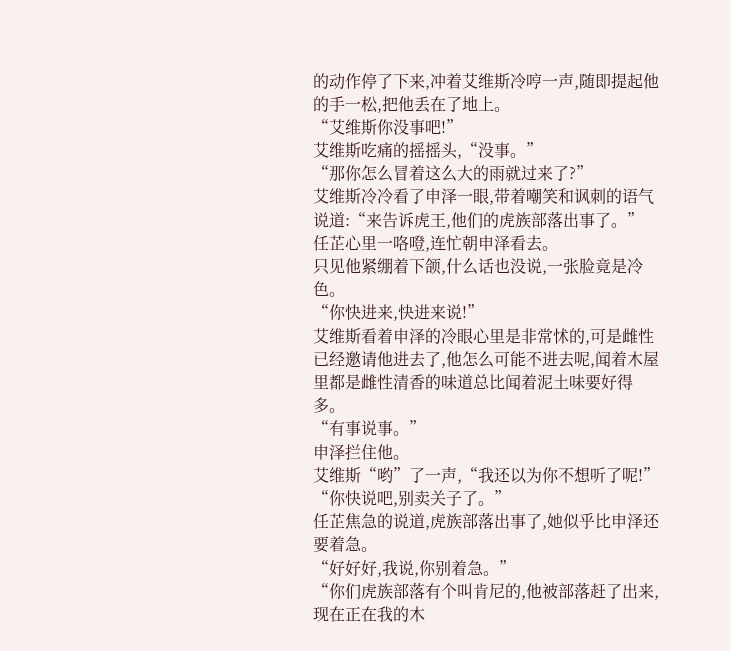的动作停了下来,冲着艾维斯冷哼一声,随即提起他的手一松,把他丢在了地上。
“艾维斯你没事吧!”
艾维斯吃痛的摇摇头,“没事。”
“那你怎么冒着这么大的雨就过来了?”
艾维斯冷冷看了申泽一眼,带着嘲笑和讽刺的语气说道:“来告诉虎王,他们的虎族部落出事了。”
任芷心里一咯噔,连忙朝申泽看去。
只见他紧绷着下颌,什么话也没说,一张脸竟是冷色。
“你快进来,快进来说!”
艾维斯看着申泽的冷眼心里是非常怵的,可是雌性已经邀请他进去了,他怎么可能不进去呢,闻着木屋里都是雌性清香的味道总比闻着泥土味要好得多。
“有事说事。”
申泽拦住他。
艾维斯“哟”了一声,“我还以为你不想听了呢!”
“你快说吧,别卖关子了。”
任芷焦急的说道,虎族部落出事了,她似乎比申泽还要着急。
“好好好,我说,你别着急。”
“你们虎族部落有个叫肯尼的,他被部落赶了出来,现在正在我的木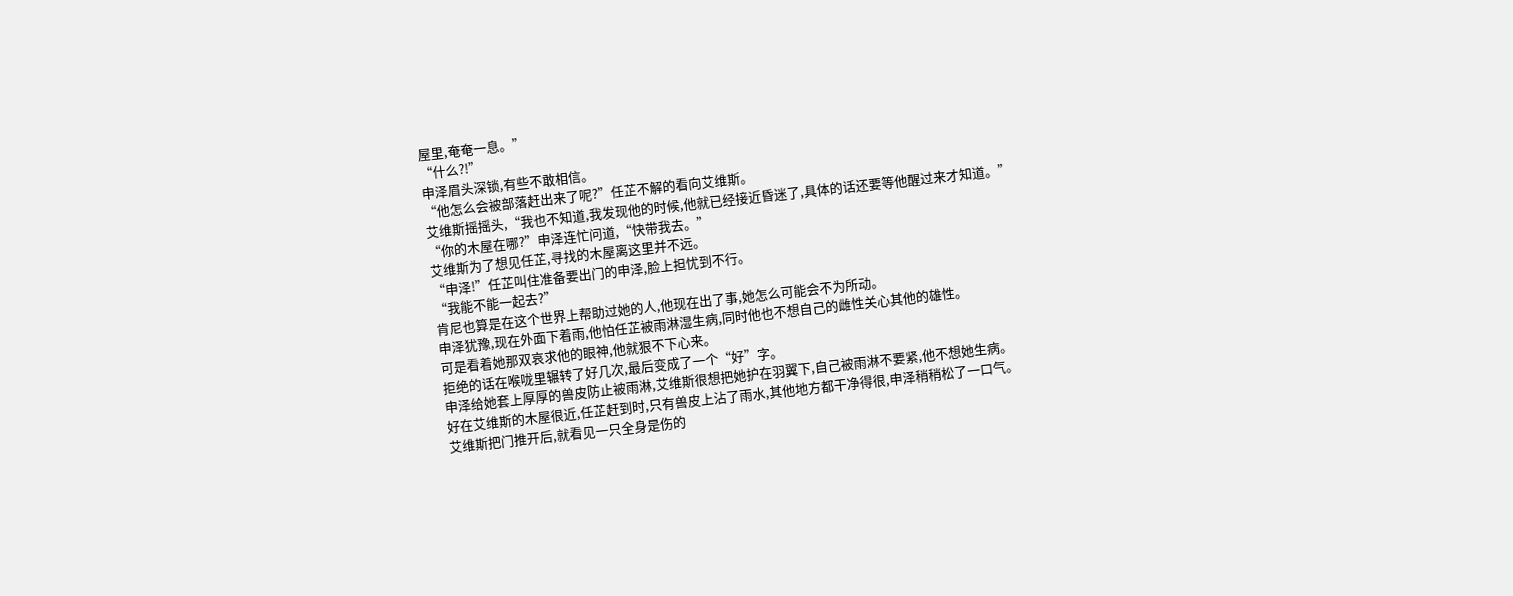屋里,奄奄一息。”
“什么?!”
申泽眉头深锁,有些不敢相信。
“他怎么会被部落赶出来了呢?”任芷不解的看向艾维斯。
艾维斯摇摇头,“我也不知道,我发现他的时候,他就已经接近昏迷了,具体的话还要等他醒过来才知道。”
“你的木屋在哪?”申泽连忙问道,“快带我去。”
艾维斯为了想见任芷,寻找的木屋离这里并不远。
“申泽!”任芷叫住准备要出门的申泽,脸上担忧到不行。
“我能不能一起去?”
肯尼也算是在这个世界上帮助过她的人,他现在出了事,她怎么可能会不为所动。
申泽犹豫,现在外面下着雨,他怕任芷被雨淋湿生病,同时他也不想自己的雌性关心其他的雄性。
可是看着她那双哀求他的眼神,他就狠不下心来。
拒绝的话在喉咙里辗转了好几次,最后变成了一个“好”字。
申泽给她套上厚厚的兽皮防止被雨淋,艾维斯很想把她护在羽翼下,自己被雨淋不要紧,他不想她生病。
好在艾维斯的木屋很近,任芷赶到时,只有兽皮上沾了雨水,其他地方都干净得很,申泽稍稍松了一口气。
艾维斯把门推开后,就看见一只全身是伤的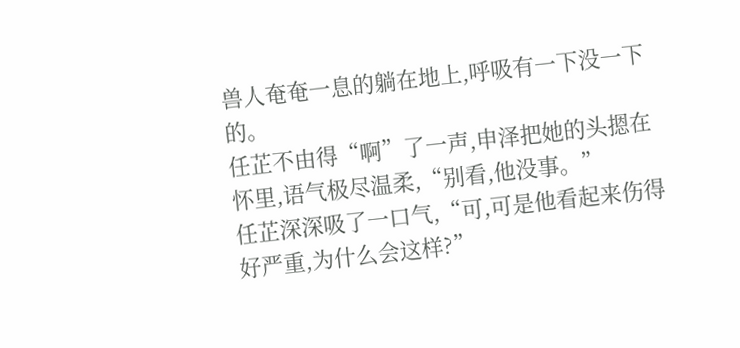兽人奄奄一息的躺在地上,呼吸有一下没一下的。
任芷不由得“啊”了一声,申泽把她的头摁在怀里,语气极尽温柔,“别看,他没事。”
任芷深深吸了一口气,“可,可是他看起来伤得好严重,为什么会这样?”